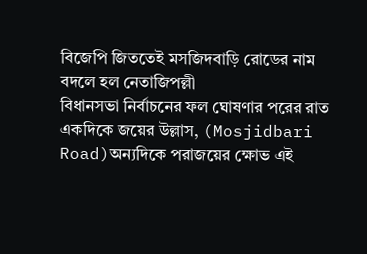বিজেপি জিততেই মসজিদবাড়ি রোডের নাম বদলে হল নেতাজিপল্লী
বিধানসভা নির্বাচনের ফল ঘোষণার পরের রাত একদিকে জয়ের উল্লাস, (Mosjidbari Road)অন্যদিকে পরাজয়ের ক্ষোভ এই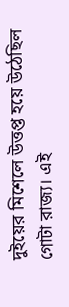দুইয়ের মিশেলে উত্তপ্ত হয়ে উঠেছিল গোটা রাজ্য। এই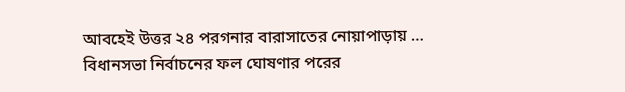আবহেই উত্তর ২৪ পরগনার বারাসাতের নোয়াপাড়ায় …
বিধানসভা নির্বাচনের ফল ঘোষণার পরের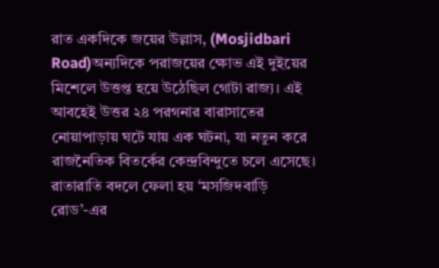রাত একদিকে জয়ের উল্লাস, (Mosjidbari Road)অন্যদিকে পরাজয়ের ক্ষোভ এই দুইয়ের মিশেলে উত্তপ্ত হয়ে উঠেছিল গোটা রাজ্য। এই আবহেই উত্তর ২৪ পরগনার বারাসাতের নোয়াপাড়ায় ঘটে যায় এক ঘটনা, যা নতুন করে রাজনৈতিক বিতর্কের কেন্দ্রবিন্দুতে চলে এসেছে। রাতারাতি বদলে ফেলা হয় ‘মসজিদবাড়ি রোড’-এর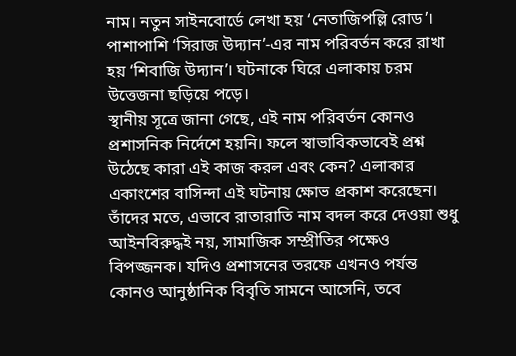নাম। নতুন সাইনবোর্ডে লেখা হয় ‘নেতাজিপল্লি রোড’। পাশাপাশি ‘সিরাজ উদ্যান’-এর নাম পরিবর্তন করে রাখা হয় ‘শিবাজি উদ্যান’। ঘটনাকে ঘিরে এলাকায় চরম উত্তেজনা ছড়িয়ে পড়ে।
স্থানীয় সূত্রে জানা গেছে, এই নাম পরিবর্তন কোনও প্রশাসনিক নির্দেশে হয়নি। ফলে স্বাভাবিকভাবেই প্রশ্ন উঠেছে কারা এই কাজ করল এবং কেন? এলাকার একাংশের বাসিন্দা এই ঘটনায় ক্ষোভ প্রকাশ করেছেন। তাঁদের মতে, এভাবে রাতারাতি নাম বদল করে দেওয়া শুধু আইনবিরুদ্ধই নয়, সামাজিক সম্প্রীতির পক্ষেও বিপজ্জনক। যদিও প্রশাসনের তরফে এখনও পর্যন্ত কোনও আনুষ্ঠানিক বিবৃতি সামনে আসেনি, তবে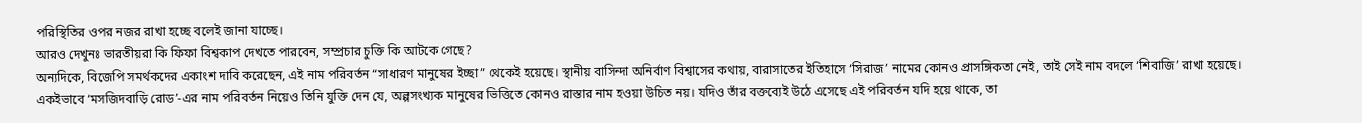পরিস্থিতির ওপর নজর রাখা হচ্ছে বলেই জানা যাচ্ছে।
আরও দেখুনঃ ভারতীয়রা কি ফিফা বিশ্বকাপ দেখতে পারবেন, সম্প্রচার চুক্তি কি আটকে গেছে?
অন্যদিকে, বিজেপি সমর্থকদের একাংশ দাবি করেছেন, এই নাম পরিবর্তন “সাধারণ মানুষের ইচ্ছা” থেকেই হয়েছে। স্থানীয় বাসিন্দা অনির্বাণ বিশ্বাসের কথায়, বারাসাতের ইতিহাসে ‘সিরাজ’ নামের কোনও প্রাসঙ্গিকতা নেই, তাই সেই নাম বদলে ‘শিবাজি’ রাখা হয়েছে। একইভাবে ‘মসজিদবাড়ি রোড’-এর নাম পরিবর্তন নিয়েও তিনি যুক্তি দেন যে, অল্পসংখ্যক মানুষের ভিত্তিতে কোনও রাস্তার নাম হওয়া উচিত নয়। যদিও তাঁর বক্তব্যেই উঠে এসেছে এই পরিবর্তন যদি হয়ে থাকে, তা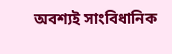অবশ্যই সাংবিধানিক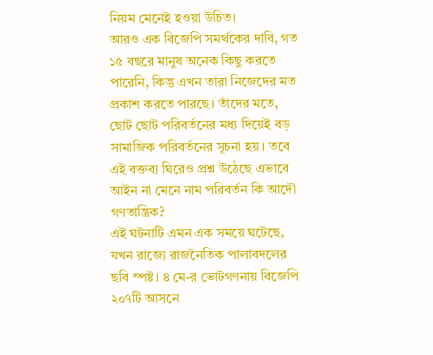নিয়ম মেনেই হওয়া উচিত।
আরও এক বিজেপি সমর্থকের দাবি, গত ১৫ বছরে মানুষ অনেক কিছু করতে পারেনি, কিন্তু এখন তারা নিজেদের মত প্রকাশ করতে পারছে। তাঁদের মতে, ছোট ছোট পরিবর্তনের মধ্য দিয়েই বড় সামাজিক পরিবর্তনের সূচনা হয়। তবে এই বক্তব্য ঘিরেও প্রশ্ন উঠেছে এভাবে আইন না মেনে নাম পরিবর্তন কি আদৌ গণতান্ত্রিক?
এই ঘটনাটি এমন এক সময়ে ঘটেছে, যখন রাজ্যে রাজনৈতিক পালাবদলের ছবি স্পষ্ট। ৪ মে-র ভোটগণনায় বিজেপি ২০৭টি আসনে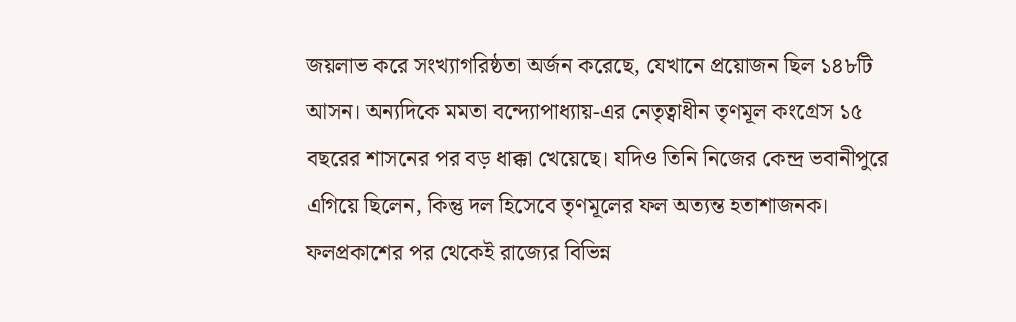জয়লাভ করে সংখ্যাগরিষ্ঠতা অর্জন করেছে, যেখানে প্রয়োজন ছিল ১৪৮টি আসন। অন্যদিকে মমতা বন্দ্যোপাধ্যায়-এর নেতৃত্বাধীন তৃণমূল কংগ্রেস ১৫ বছরের শাসনের পর বড় ধাক্কা খেয়েছে। যদিও তিনি নিজের কেন্দ্র ভবানীপুরে এগিয়ে ছিলেন, কিন্তু দল হিসেবে তৃণমূলের ফল অত্যন্ত হতাশাজনক।
ফলপ্রকাশের পর থেকেই রাজ্যের বিভিন্ন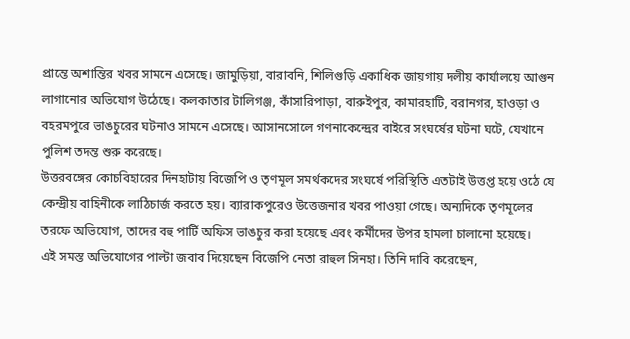প্রান্তে অশান্তির খবর সামনে এসেছে। জামুড়িয়া, বারাবনি, শিলিগুড়ি একাধিক জায়গায় দলীয় কার্যালয়ে আগুন লাগানোর অভিযোগ উঠেছে। কলকাতার টালিগঞ্জ, কাঁসারিপাড়া, বারুইপুর, কামারহাটি, বরানগর, হাওড়া ও বহরমপুরে ভাঙচুরের ঘটনাও সামনে এসেছে। আসানসোলে গণনাকেন্দ্রের বাইরে সংঘর্ষের ঘটনা ঘটে, যেখানে পুলিশ তদন্ত শুরু করেছে।
উত্তরবঙ্গের কোচবিহারের দিনহাটায় বিজেপি ও তৃণমূল সমর্থকদের সংঘর্ষে পরিস্থিতি এতটাই উত্তপ্ত হয়ে ওঠে যে কেন্দ্রীয় বাহিনীকে লাঠিচার্জ করতে হয়। ব্যারাকপুরেও উত্তেজনার খবর পাওয়া গেছে। অন্যদিকে তৃণমূলের তরফে অভিযোগ, তাদের বহু পার্টি অফিস ভাঙচুর করা হয়েছে এবং কর্মীদের উপর হামলা চালানো হয়েছে।
এই সমস্ত অভিযোগের পাল্টা জবাব দিয়েছেন বিজেপি নেতা রাহুল সিনহা। তিনি দাবি করেছেন,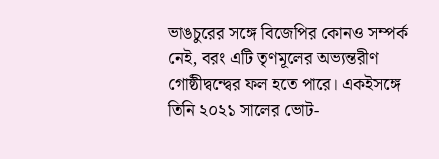ভাঙচুরের সঙ্গে বিজেপির কোনও সম্পর্ক নেই, বরং এটি তৃণমূলের অভ্যন্তরীণ গোষ্ঠীদ্বন্দ্বের ফল হতে পারে। একইসঙ্গে তিনি ২০২১ সালের ভোট-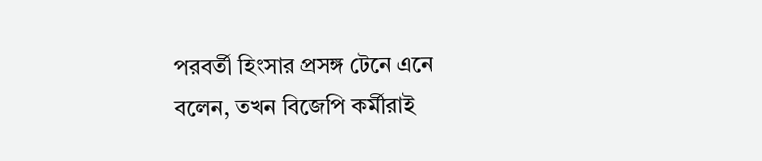পরবর্তী হিংসার প্রসঙ্গ টেনে এনে বলেন, তখন বিজেপি কর্মীরাই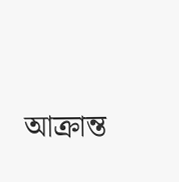আক্রান্ত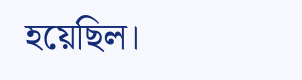হয়েছিল।